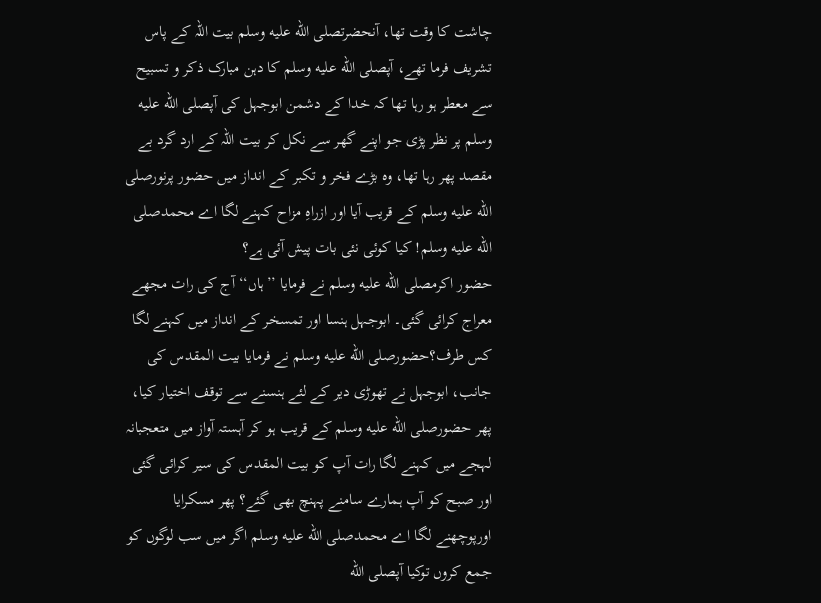چاشت کا وقت تھا، آنحضرتصلى الله عليه وسلم بیت اللہ کے پاس تشریف فرما تھے، آپصلى الله عليه وسلم کا دہن مبارک ذکر و تسبیح سے معطر ہو رہا تھا کہ خدا کے دشمن ابوجہل کی آپصلى الله عليه وسلم پر نظر پڑی جو اپنے گھر سے نکل کر بیت اللہ کے ارد گرد بے مقصد پھر رہا تھا، وہ بڑے فخر و تکبر کے انداز میں حضور پرنورصلى الله عليه وسلم کے قریب آیا اور ازراہِ مزاح کہنے لگا اے محمدصلى الله عليه وسلم! کیا کوئی نئی بات پیش آئی ہے؟
حضور اکرمصلى الله عليه وسلم نے فرمایا ’’ہاں‘‘ آج کی رات مجھے معراج کرائی گئی۔ ابوجہل ہنسا اور تمسخر کے انداز میں کہنے لگا کس طرف؟حضورصلى الله عليه وسلم نے فرمایا بیت المقدس کی جانب، ابوجہل نے تھوڑی دیر کے لئے ہنسنے سے توقف اختیار کیا، پھر حضورصلى الله عليه وسلم کے قریب ہو کر آہستہ آواز میں متعجبانہ لہجے میں کہنے لگا رات آپ کو بیت المقدس کی سیر کرائی گئی اور صبح کو آپ ہمارے سامنے پہنچ بھی گئے؟ پھر مسکرایا اورپوچھنے لگا اے محمدصلى الله عليه وسلم اگر میں سب لوگوں کو جمع کروں توکیا آپصلى الله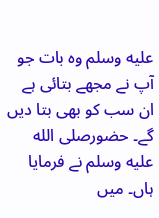عليه وسلم وہ بات جو آپ نے مجھے بتائی ہے ان سب کو بھی بتا دیں گے۔ حضورصلى الله عليه وسلم نے فرمایا ہاں۔ میں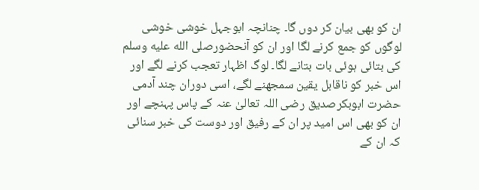ان کو بھی بیان کر دوں گا۔ چنانچہ ابوجہل خوشی خوشی لوگوں کو جمع کرنے لگا اور ان کو آنحضورصلى الله عليه وسلم کی بتائی ہوئی بات بتانے لگا۔ لوگ اظہار تعجب کرنے لگے اور اس خبر کو ناقابل یقین سمجھنے لگے، اسی دوران چند آدمی حضرت ابوبکرصدیق رضی اللہ تعالیٰ عنہ کے پاس پہنچے اور ان کو بھی اس امید پر ان کے رفیق اور دوست کی خبر سنائی کہ ان کے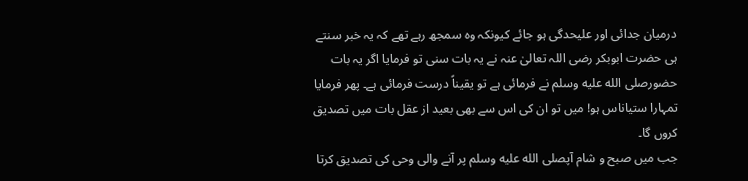درمیان جدائی اور علیحدگی ہو جائے کیونکہ وہ سمجھ رہے تھے کہ یہ خبر سنتے ہی حضرت ابوبکر رضی اللہ تعالیٰ عنہ نے یہ بات سنی تو فرمایا اگر یہ بات حضورصلى الله عليه وسلم نے فرمائی ہے تو یقیناً درست فرمائی ہے۔ پھر فرمایا تمہارا ستیاناس ہو! میں تو ان کی اس سے بھی بعید از عقل بات میں تصدیق کروں گا۔
جب میں صبح و شام آپصلى الله عليه وسلم پر آنے والی وحی کی تصدیق کرتا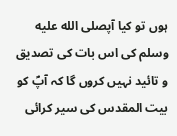ہوں تو کیا آپصلى الله عليه وسلم کی اس بات کی تصدیق و تائید نہیں کروں گا کہ آپؐ کو بیت المقدس کی سیر کرائی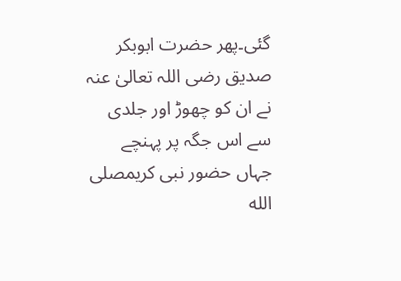گئی۔پھر حضرت ابوبکر صدیق رضی اللہ تعالیٰ عنہ نے ان کو چھوڑ اور جلدی سے اس جگہ پر پہنچے جہاں حضور نبی کریمصلى الله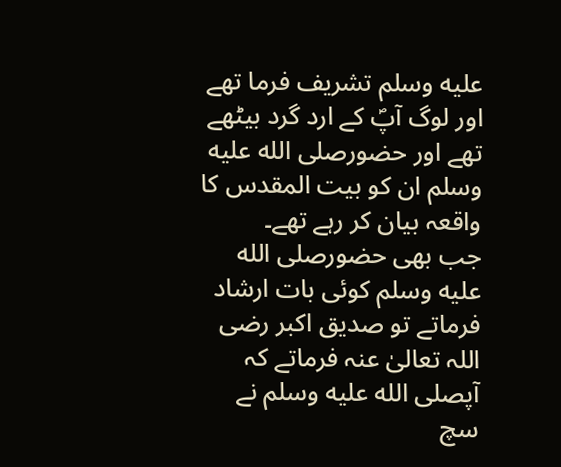عليه وسلم تشریف فرما تھے اور لوگ آپؐ کے ارد گرد بیٹھے تھے اور حضورصلى الله عليه وسلم ان کو بیت المقدس کا واقعہ بیان کر رہے تھے۔
جب بھی حضورصلى الله عليه وسلم کوئی بات ارشاد فرماتے تو صدیق اکبر رضی اللہ تعالیٰ عنہ فرماتے کہ آپصلى الله عليه وسلم نے سچ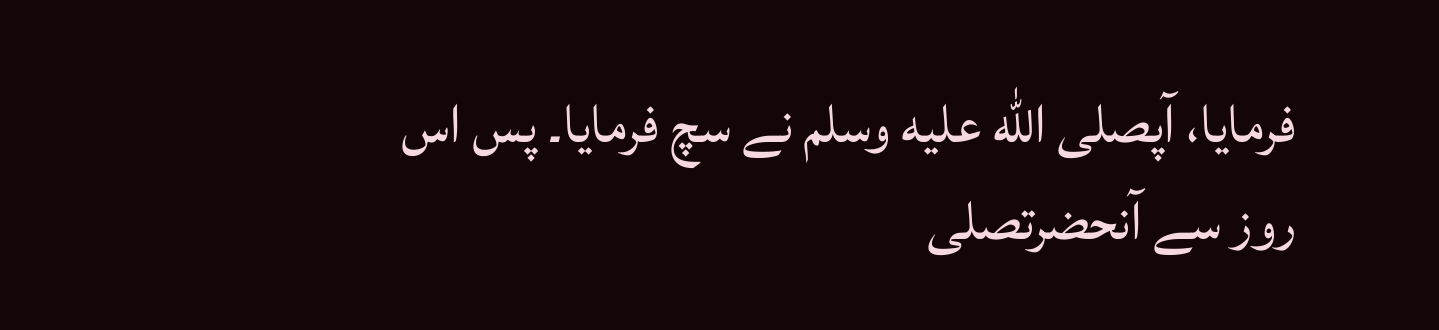فرمایا، آپصلى الله عليه وسلم نے سچ فرمایا۔ پس اس روز سے آنحضرتصلى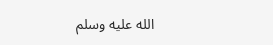الله عليه وسلم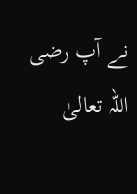نے آپ رضی اللہ تعالیٰ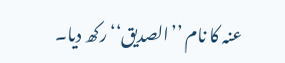عنہ کا نام ’’الصدیق‘‘ رکھ دیا۔